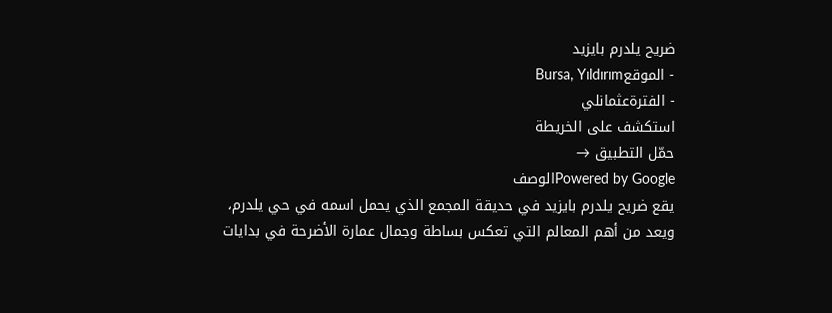ضريح يلدرم بايزيد
- الموقعBursa, Yıldırım
- الفترةعثمانلي
استكشف على الخريطة
حمّل التطبيق →
Powered by Googleالوصف
يقع ضريح يلدرم بايزيد في حديقة المجمع الذي يحمل اسمه في حي يلدرم، ويعد من أهم المعالم التي تعكس بساطة وجمال عمارة الأضرحة في بدايات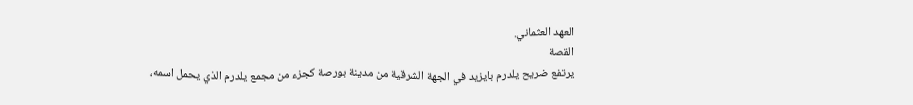العهد العثماني.
القصة
يرتفع ضريح يلدرم بايزيد في الجهة الشرقية من مدينة بورصة كجزء من مجمع يلدرم الذي يحمل اسمه،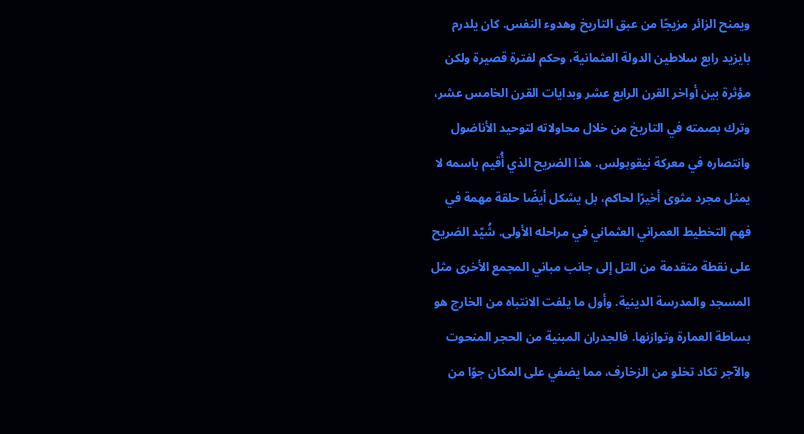ويمنح الزائر مزيجًا من عبق التاريخ وهدوء النفس. كان يلدرم بايزيد رابع سلاطين الدولة العثمانية، وحكم لفترة قصيرة ولكن مؤثرة بين أواخر القرن الرابع عشر وبدايات القرن الخامس عشر، وترك بصمته في التاريخ من خلال محاولاته لتوحيد الأناضول وانتصاره في معركة نيقوبولس. هذا الضريح الذي أُقيم باسمه لا يمثل مجرد مثوى أخيرًا لحاكم، بل يشكل أيضًا حلقة مهمة في فهم التخطيط العمراني العثماني في مراحله الأولى. شُيّد الضريح على نقطة متقدمة من التل إلى جانب مباني المجمع الأخرى مثل المسجد والمدرسة الدينية. وأول ما يلفت الانتباه من الخارج هو بساطة العمارة وتوازنها. فالجدران المبنية من الحجر المنحوت والآجر تكاد تخلو من الزخارف، مما يضفي على المكان جوًا من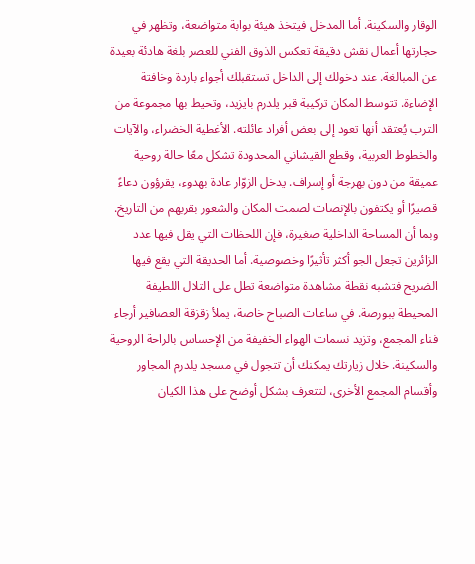الوقار والسكينة. أما المدخل فيتخذ هيئة بوابة متواضعة، وتظهر في حجارتها أعمال نقش دقيقة تعكس الذوق الفني للعصر بلغة هادئة بعيدة عن المبالغة. عند دخولك إلى الداخل تستقبلك أجواء باردة وخافتة الإضاءة. تتوسط المكان تركيبة قبر يلدرم بايزيد، وتحيط بها مجموعة من الترب يُعتقد أنها تعود إلى بعض أفراد عائلته. الأغطية الخضراء، والآيات والخطوط العربية، وقطع القيشاني المحدودة تشكل معًا حالة روحية عميقة من دون بهرجة أو إسراف. يدخل الزوّار عادة بهدوء، يقرؤون دعاءً قصيرًا أو يكتفون بالإنصات لصمت المكان والشعور بقربهم من التاريخ. وبما أن المساحة الداخلية صغيرة، فإن اللحظات التي يقل فيها عدد الزائرين تجعل الجو أكثر تأثيرًا وخصوصية. أما الحديقة التي يقع فيها الضريح فتشبه نقطة مشاهدة متواضعة تطل على التلال اللطيفة المحيطة ببورصة. في ساعات الصباح خاصة، يملأ زقزقة العصافير أرجاء فناء المجمع، وتزيد نسمات الهواء الخفيفة من الإحساس بالراحة الروحية والسكينة. خلال زيارتك يمكنك أن تتجول في مسجد يلدرم المجاور وأقسام المجمع الأخرى، لتتعرف بشكل أوضح على هذا الكيان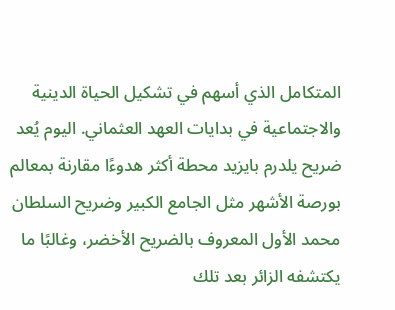المتكامل الذي أسهم في تشكيل الحياة الدينية والاجتماعية في بدايات العهد العثماني. اليوم يُعد ضريح يلدرم بايزيد محطة أكثر هدوءًا مقارنة بمعالم بورصة الأشهر مثل الجامع الكبير وضريح السلطان محمد الأول المعروف بالضريح الأخضر، وغالبًا ما يكتشفه الزائر بعد تلك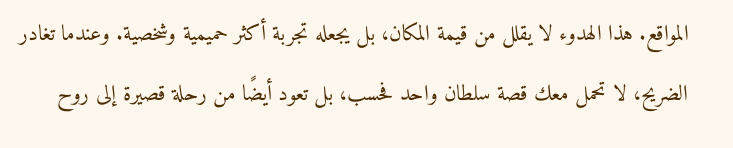المواقع. هذا الهدوء لا يقلل من قيمة المكان، بل يجعله تجربة أكثر حميمية وشخصية. وعندما تغادر الضريح، لا تحمل معك قصة سلطان واحد فحسب، بل تعود أيضًا من رحلة قصيرة إلى روح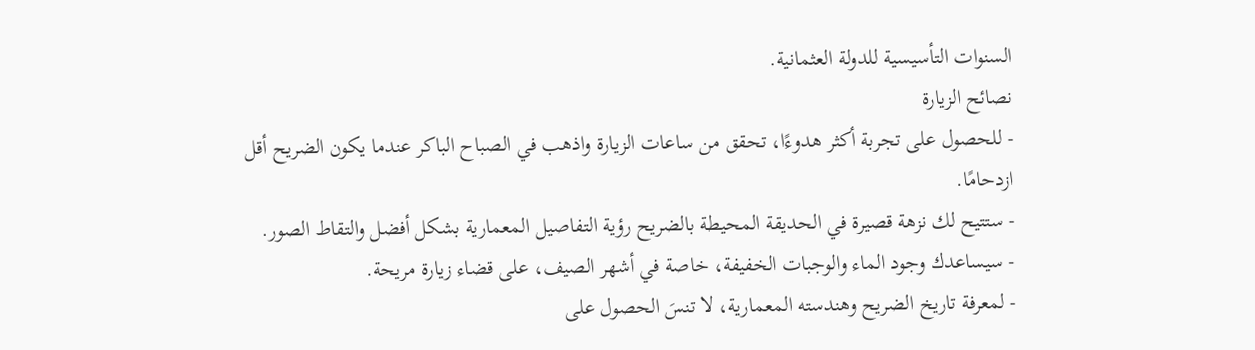السنوات التأسيسية للدولة العثمانية.
نصائح الزيارة
- للحصول على تجربة أكثر هدوءًا، تحقق من ساعات الزيارة واذهب في الصباح الباكر عندما يكون الضريح أقل ازدحامًا.
- ستتيح لك نزهة قصيرة في الحديقة المحيطة بالضريح رؤية التفاصيل المعمارية بشكل أفضل والتقاط الصور.
- سيساعدك وجود الماء والوجبات الخفيفة، خاصة في أشهر الصيف، على قضاء زيارة مريحة.
- لمعرفة تاريخ الضريح وهندسته المعمارية، لا تنسَ الحصول على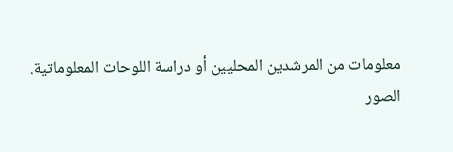معلومات من المرشدين المحليين أو دراسة اللوحات المعلوماتية.
الصور